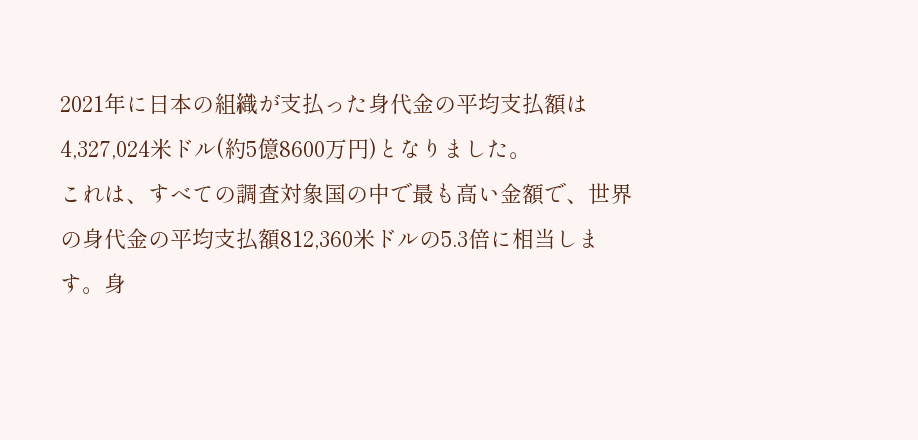2021年に日本の組織が支払った身代金の平均支払額は4,327,024米ドル(約5億8600万円)となりました。
これは、すべての調査対象国の中で最も高い金額で、世界の身代金の平均支払額812,360米ドルの5.3倍に相当します。身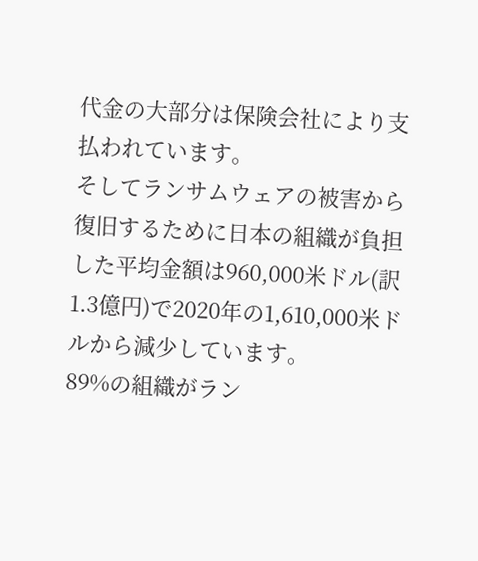代金の大部分は保険会社により支払われています。
そしてランサムウェアの被害から復旧するために日本の組織が負担した平均金額は960,000米ドル(訳1.3億円)で2020年の1,610,000米ドルから減少しています。
89%の組織がラン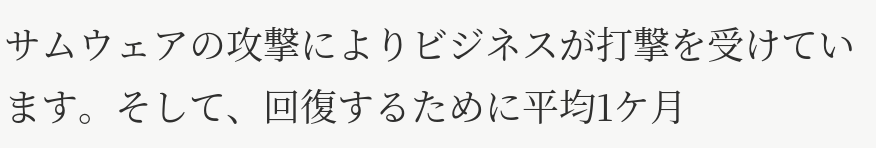サムウェアの攻撃によりビジネスが打撃を受けています。そして、回復するために平均1ケ月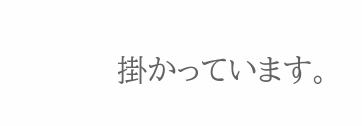掛かっています。